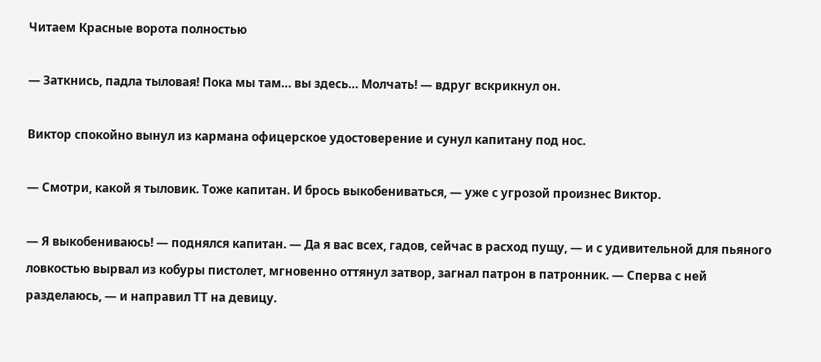Читаем Красные ворота полностью

— Заткнись, падла тыловая! Пока мы там… вы здесь… Молчать! — вдруг вскрикнул он.

Виктор спокойно вынул из кармана офицерское удостоверение и сунул капитану под нос.

— Смотри, какой я тыловик. Тоже капитан. И брось выкобениваться, — уже с угрозой произнес Виктор.

— Я выкобениваюсь! — поднялся капитан. — Да я вас всех, гадов, сейчас в расход пущу, — и с удивительной для пьяного ловкостью вырвал из кобуры пистолет, мгновенно оттянул затвор, загнал патрон в патронник. — Сперва с ней разделаюсь, — и направил ТТ на девицу.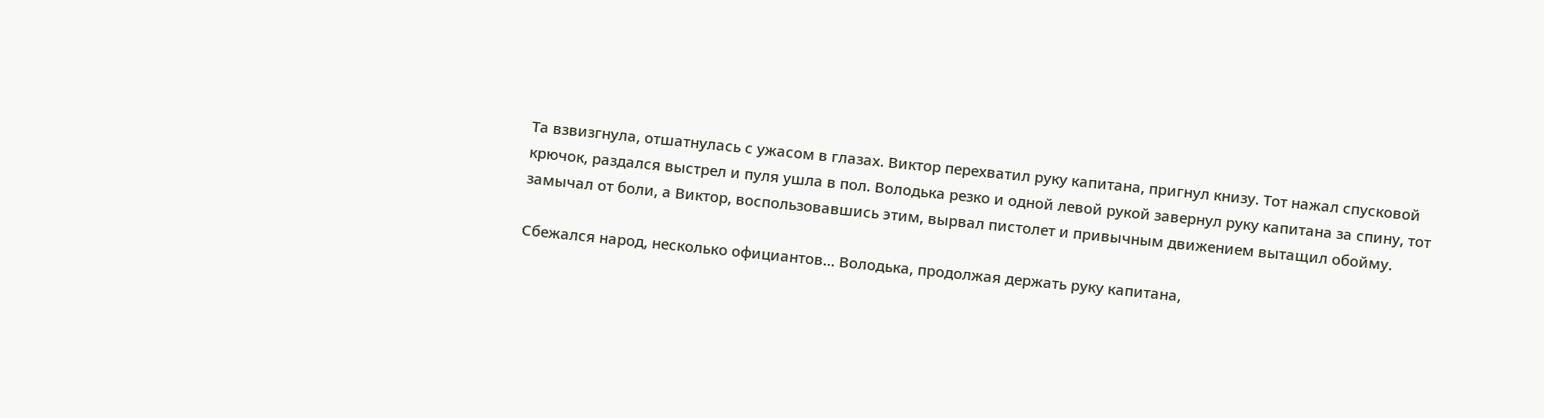Та взвизгнула, отшатнулась с ужасом в глазах. Виктор перехватил руку капитана, пригнул книзу. Тот нажал спусковой крючок, раздался выстрел и пуля ушла в пол. Володька резко и одной левой рукой завернул руку капитана за спину, тот замычал от боли, а Виктор, воспользовавшись этим, вырвал пистолет и привычным движением вытащил обойму.

Сбежался народ, несколько официантов… Володька, продолжая держать руку капитана,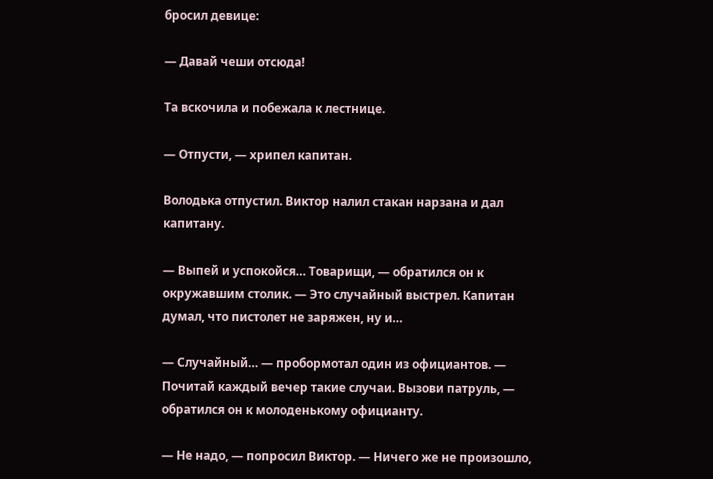бросил девице:

— Давай чеши отсюда!

Та вскочила и побежала к лестнице.

— Отпусти, — хрипел капитан.

Володька отпустил. Виктор налил стакан нарзана и дал капитану.

— Выпей и успокойся… Товарищи, — обратился он к окружавшим столик. — Это случайный выстрел. Капитан думал, что пистолет не заряжен, ну и…

— Случайный… — пробормотал один из официантов. — Почитай каждый вечер такие случаи. Вызови патруль, — обратился он к молоденькому официанту.

— Не надо, — попросил Виктор. — Ничего же не произошло,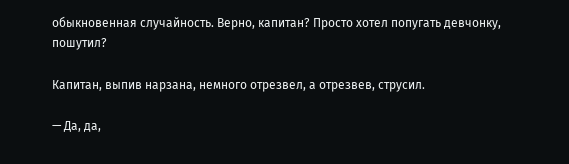обыкновенная случайность. Верно, капитан? Просто хотел попугать девчонку, пошутил?

Капитан, выпив нарзана, немного отрезвел, а отрезвев, струсил.

— Да, да,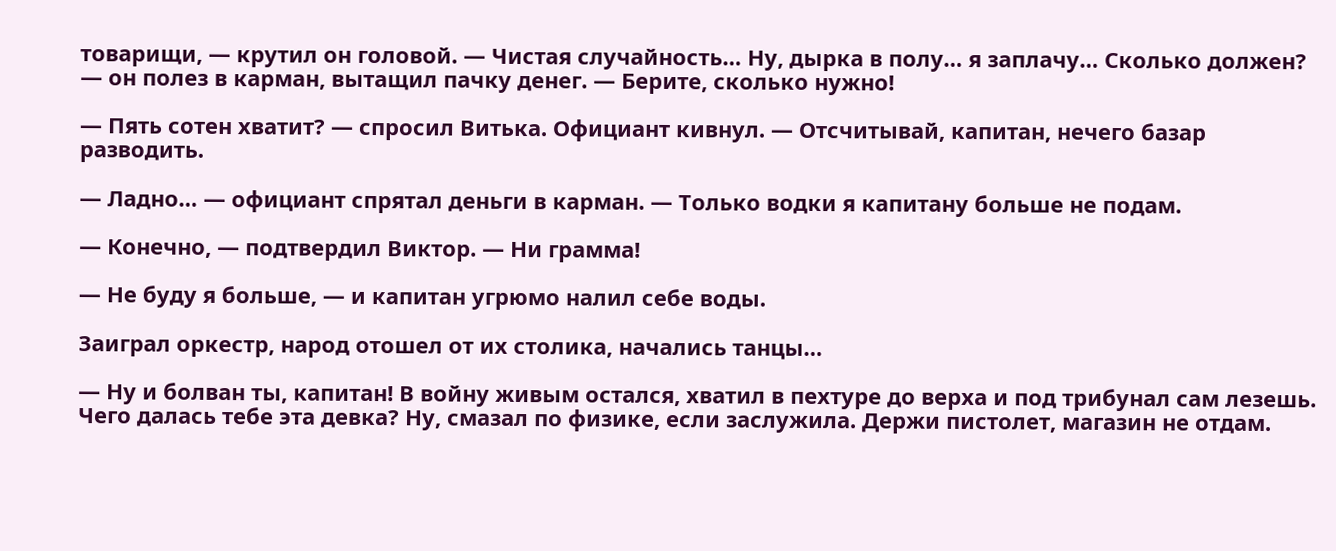товарищи, — крутил он головой. — Чистая случайность… Ну, дырка в полу… я заплачу… Сколько должен? — он полез в карман, вытащил пачку денег. — Берите, сколько нужно!

— Пять сотен хватит? — спросил Витька. Официант кивнул. — Отсчитывай, капитан, нечего базар разводить.

— Ладно… — официант спрятал деньги в карман. — Только водки я капитану больше не подам.

— Конечно, — подтвердил Виктор. — Ни грамма!

— Не буду я больше, — и капитан угрюмо налил себе воды.

Заиграл оркестр, народ отошел от их столика, начались танцы…

— Ну и болван ты, капитан! В войну живым остался, хватил в пехтуре до верха и под трибунал сам лезешь. Чего далась тебе эта девка? Ну, смазал по физике, если заслужила. Держи пистолет, магазин не отдам.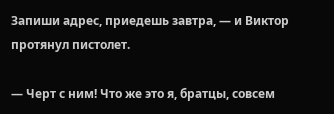Запиши адрес, приедешь завтра, — и Виктор протянул пистолет.

— Черт с ним! Что же это я, братцы, совсем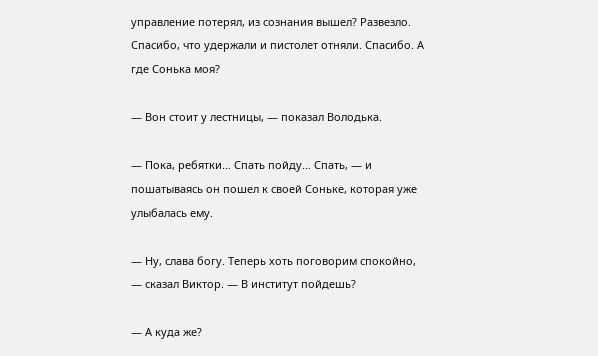управление потерял, из сознания вышел? Развезло. Спасибо, что удержали и пистолет отняли. Спасибо. А где Сонька моя?

— Вон стоит у лестницы, — показал Володька.

— Пока, ребятки… Спать пойду… Спать, — и пошатываясь он пошел к своей Соньке, которая уже улыбалась ему.

— Ну, слава богу. Теперь хоть поговорим спокойно, — сказал Виктор. — В институт пойдешь?

— А куда же?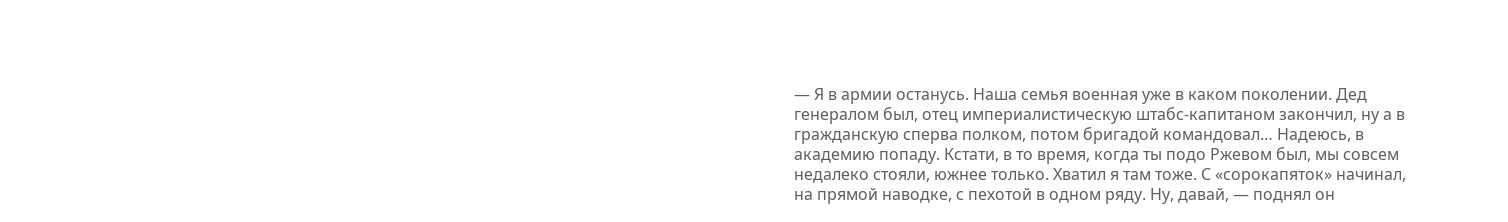— Я в армии останусь. Наша семья военная уже в каком поколении. Дед генералом был, отец империалистическую штабс-капитаном закончил, ну а в гражданскую сперва полком, потом бригадой командовал… Надеюсь, в академию попаду. Кстати, в то время, когда ты подо Ржевом был, мы совсем недалеко стояли, южнее только. Хватил я там тоже. С «сорокапяток» начинал, на прямой наводке, с пехотой в одном ряду. Ну, давай, — поднял он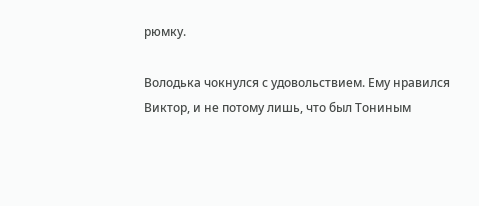рюмку.

Володька чокнулся с удовольствием. Ему нравился Виктор, и не потому лишь, что был Тониным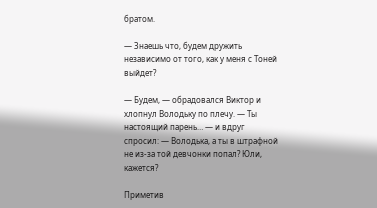братом.

— Знаешь что, будем дружить независимо от того, как у меня с Тоней выйдет?

— Будем, — обрадовался Виктор и хлопнул Володьку по плечу. — Ты настоящий парень… — и вдруг спросил: — Володька, а ты в штрафной не из-за той девчонки попал? Юли, кажется?

Приметив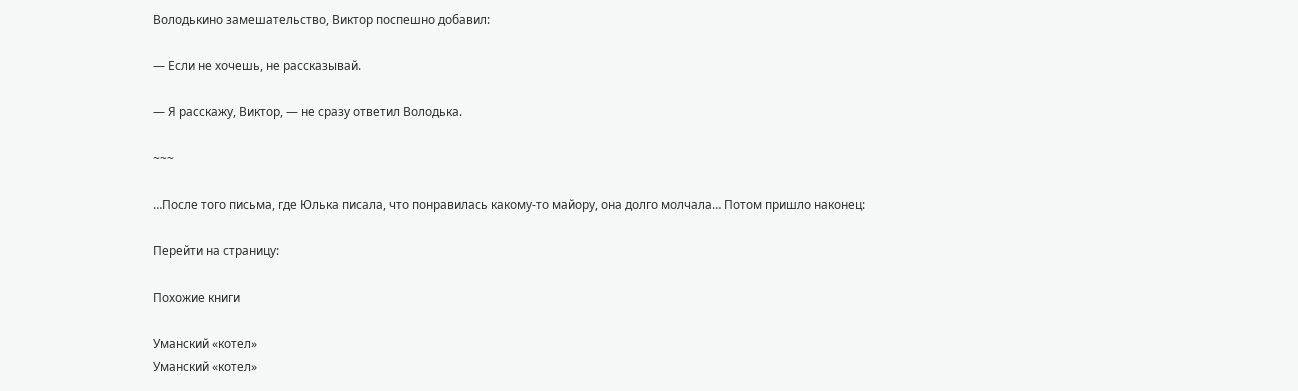Володькино замешательство, Виктор поспешно добавил:

— Если не хочешь, не рассказывай.

— Я расскажу, Виктор, — не сразу ответил Володька.

~~~

…После того письма, где Юлька писала, что понравилась какому-то майору, она долго молчала… Потом пришло наконец:

Перейти на страницу:

Похожие книги

Уманский «котел»
Уманский «котел»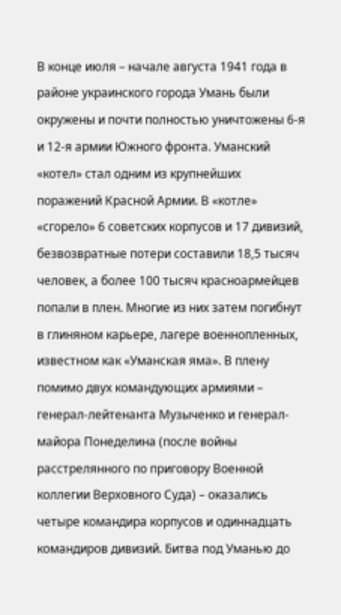В конце июля – начале августа 1941 года в районе украинского города Умань были окружены и почти полностью уничтожены 6-я и 12-я армии Южного фронта. Уманский «котел» стал одним из крупнейших поражений Красной Армии. В «котле» «сгорело» 6 советских корпусов и 17 дивизий, безвозвратные потери составили 18,5 тысяч человек, а более 100 тысяч красноармейцев попали в плен. Многие из них затем погибнут в глиняном карьере, лагере военнопленных, известном как «Уманская яма». В плену помимо двух командующих армиями – генерал-лейтенанта Музыченко и генерал-майора Понеделина (после войны расстрелянного по приговору Военной коллегии Верховного Суда) – оказались четыре командира корпусов и одиннадцать командиров дивизий. Битва под Уманью до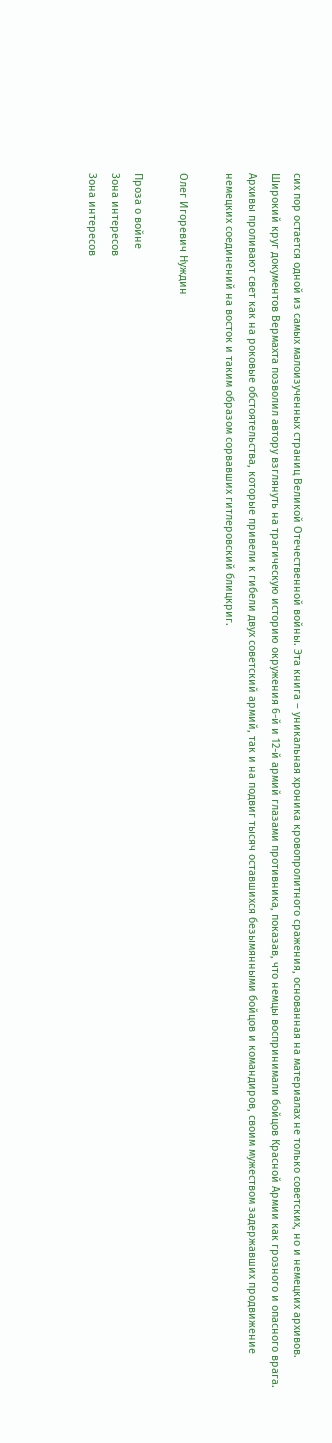сих пор остается одной из самых малоизученных страниц Великой Отечественной войны. Эта книга – уникальная хроника кровопролитного сражения, основанная на материалах не только советских, но и немецких архивов. Широкий круг документов Вермахта позволил автору взглянуть на трагическую историю окружения 6-й и 12-й армий глазами противника, показав, что немцы воспринимали бойцов Красной Армии как грозного и опасного врага. Архивы проливают свет как на роковые обстоятельства, которые привели к гибели двух советский армий, так и на подвиг тысяч оставшихся безымянными бойцов и командиров, своим мужеством задержавших продвижение немецких соединений на восток и таким образом сорвавших гитлеровский блицкриг.

Олег Игоревич Нуждин

Проза о войне
Зона интересов
Зона интересов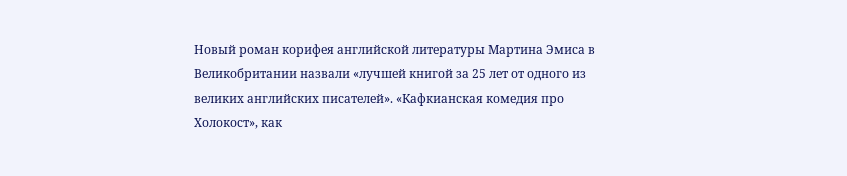Новый роман корифея английской литературы Мартина Эмиса в Великобритании назвали «лучшей книгой за 25 лет от одного из великих английских писателей». «Кафкианская комедия про Холокост», как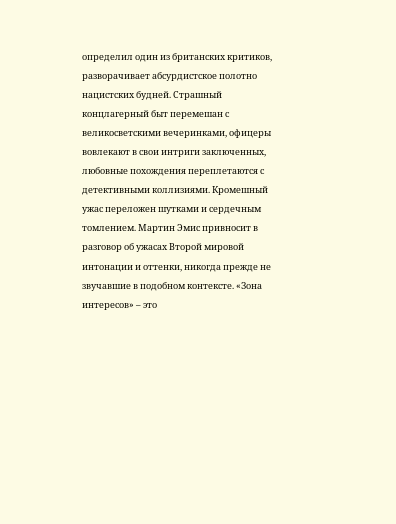определил один из британских критиков, разворачивает абсурдистское полотно нацистских будней. Страшный концлагерный быт перемешан с великосветскими вечеринками, офицеры вовлекают в свои интриги заключенных, любовные похождения переплетаются с детективными коллизиями. Кромешный ужас переложен шутками и сердечным томлением. Мартин Эмис привносит в разговор об ужасах Второй мировой интонации и оттенки, никогда прежде не звучавшие в подобном контексте. «Зона интересов» – это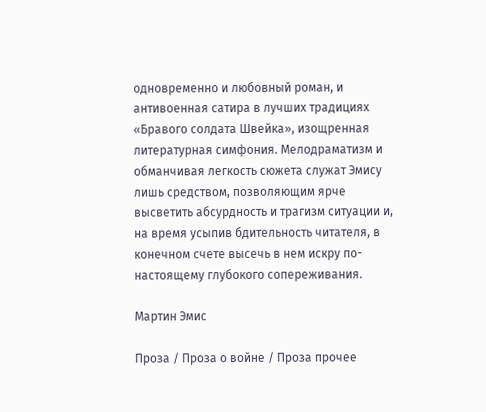одновременно и любовный роман, и антивоенная сатира в лучших традициях «Бравого солдата Швейка», изощренная литературная симфония. Мелодраматизм и обманчивая легкость сюжета служат Эмису лишь средством, позволяющим ярче высветить абсурдность и трагизм ситуации и, на время усыпив бдительность читателя, в конечном счете высечь в нем искру по-настоящему глубокого сопереживания.

Мартин Эмис

Проза / Проза о войне / Проза прочее